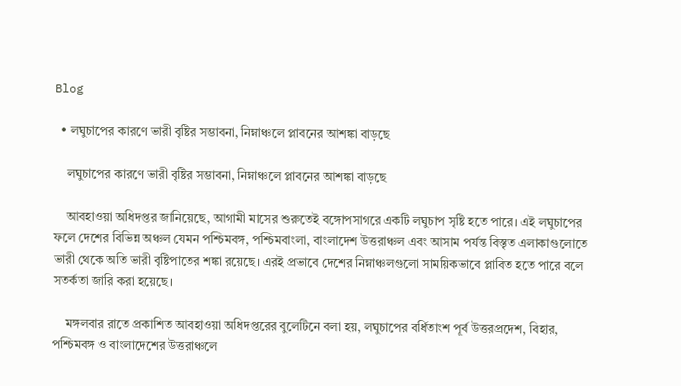Blog

  • লঘুচাপের কারণে ভারী বৃষ্টির সম্ভাবনা, নিম্নাঞ্চলে প্লাবনের আশঙ্কা বাড়ছে

    লঘুচাপের কারণে ভারী বৃষ্টির সম্ভাবনা, নিম্নাঞ্চলে প্লাবনের আশঙ্কা বাড়ছে

    আবহাওয়া অধিদপ্তর জানিয়েছে, আগামী মাসের শুরুতেই বঙ্গোপসাগরে একটি লঘুচাপ সৃষ্টি হতে পারে। এই লঘুচাপের ফলে দেশের বিভিন্ন অঞ্চল যেমন পশ্চিমবঙ্গ, পশ্চিমবাংলা, বাংলাদেশ উত্তরাঞ্চল এবং আসাম পর্যন্ত বিস্তৃত এলাকাগুলোতে ভারী থেকে অতি ভারী বৃষ্টিপাতের শঙ্কা রয়েছে। এরই প্রভাবে দেশের নিম্নাঞ্চলগুলো সাময়িকভাবে প্লাবিত হতে পারে বলে সতর্কতা জারি করা হয়েছে।

    মঙ্গলবার রাতে প্রকাশিত আবহাওয়া অধিদপ্তরের বুলেটিনে বলা হয়, লঘুচাপের বর্ধিতাংশ পূর্ব উত্তরপ্রদেশ, বিহার, পশ্চিমবঙ্গ ও বাংলাদেশের উত্তরাঞ্চলে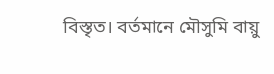বিস্তৃত। বর্তমানে মৌসুমি বায়ু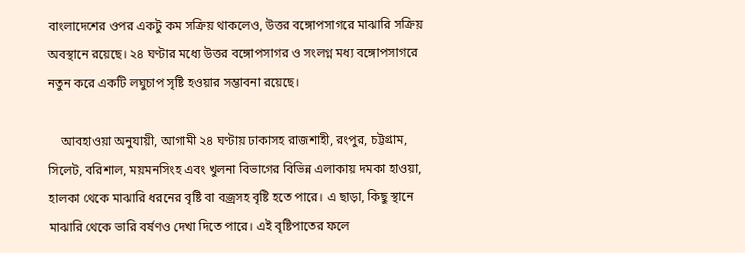বাংলাদেশের ওপর একটু কম সক্রিয় থাকলেও, উত্তর বঙ্গোপসাগরে মাঝারি সক্রিয় অবস্থানে রয়েছে। ২৪ ঘণ্টার মধ্যে উত্তর বঙ্গোপসাগর ও সংলগ্ন মধ্য বঙ্গোপসাগরে নতুন করে একটি লঘুচাপ সৃষ্টি হওয়ার সম্ভাবনা রয়েছে।

    আবহাওয়া অনুযায়ী, আগামী ২৪ ঘণ্টায় ঢাকাসহ রাজশাহী, রংপুর, চট্টগ্রাম, সিলেট, বরিশাল, ময়মনসিংহ এবং খুলনা বিভাগের বিভিন্ন এলাকায় দমকা হাওয়া, হালকা থেকে মাঝারি ধরনের বৃষ্টি বা বজ্রসহ বৃষ্টি হতে পারে। এ ছাড়া, কিছু স্থানে মাঝারি থেকে ভারি বর্ষণও দেখা দিতে পারে। এই বৃষ্টিপাতের ফলে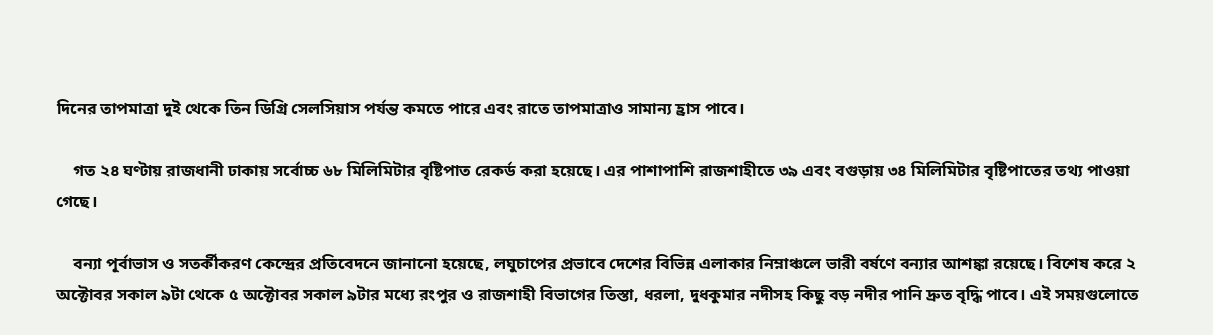দিনের তাপমাত্রা দুই থেকে তিন ডিগ্রি সেলসিয়াস পর্যন্ত কমতে পারে এবং রাতে তাপমাত্রাও সামান্য হ্রাস পাবে।

    গত ২৪ ঘণ্টায় রাজধানী ঢাকায় সর্বোচ্চ ৬৮ মিলিমিটার বৃষ্টিপাত রেকর্ড করা হয়েছে। এর পাশাপাশি রাজশাহীতে ৩৯ এবং বগুড়ায় ৩৪ মিলিমিটার বৃষ্টিপাতের তথ্য পাওয়া গেছে।

    বন্যা পূর্বাভাস ও সতর্কীকরণ কেন্দ্রের প্রতিবেদনে জানানো হয়েছে, লঘুচাপের প্রভাবে দেশের বিভিন্ন এলাকার নিম্নাঞ্চলে ভারী বর্ষণে বন্যার আশঙ্কা রয়েছে। বিশেষ করে ২ অক্টোবর সকাল ৯টা থেকে ৫ অক্টোবর সকাল ৯টার মধ্যে রংপুর ও রাজশাহী বিভাগের তিস্তা, ধরলা, দুধকুমার নদীসহ কিছু বড় নদীর পানি দ্রুত বৃদ্ধি পাবে। এই সময়গুলোতে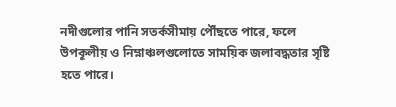নদীগুলোর পানি সতর্কসীমায় পৌঁছতে পারে, ফলে উপকূলীয় ও নিম্নাঞ্চলগুলোতে সাময়িক জলাবদ্ধতার সৃষ্টি হতে পারে।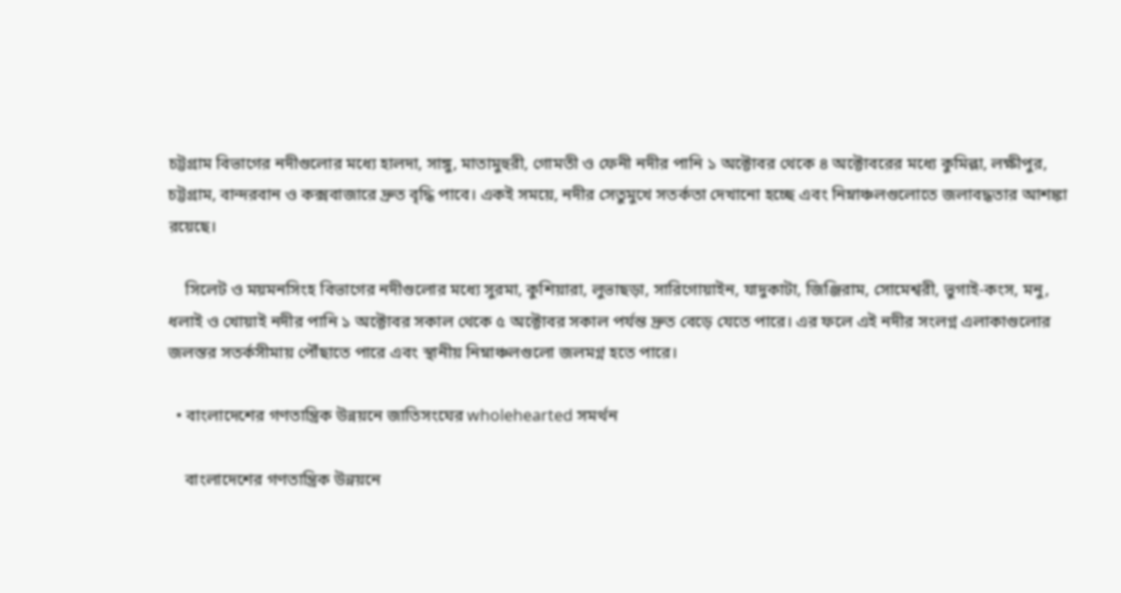চট্টগ্রাম বিভাগের নদীগুলোর মধ্যে হালদা, সাঙ্গু, মাতামুহুরী, গোমতী ও ফেনী নদীর পানি ১ অক্টোবর থেকে ৪ অক্টোবরের মধ্যে কুমিল্লা, লক্ষীপুর, চট্টগ্রাম, বান্দরবান ও কক্সবাজারে দ্রুত বৃদ্ধি পাবে। একই সময়ে, নদীর সেতুমুখে সতর্কতা দেখানো হচ্ছে এবং নিম্নাঞ্চলগুলোতে জলাবদ্ধতার আশঙ্কা রয়েছে।

    সিলেট ও ময়মনসিংহ বিভাগের নদীগুলোর মধ্যে সুরমা, কুশিয়ারা, লুভাছড়া, সারিগোয়াইন, যাদুকাটা, জিঞ্জিরাম, সোমেশ্বরী, ভুগাই-কংস, মনু, ধলাই ও খোয়াই নদীর পানি ১ অক্টোবর সকাল থেকে ৫ অক্টোবর সকাল পর্যন্ত দ্রুত বেড়ে যেতে পারে। এর ফলে এই নদীর সংলগ্ন এলাকাগুলোর জলস্তর সতর্কসীমায় পৌঁছাতে পারে এবং স্থানীয় নিম্নাঞ্চলগুলো জলমগ্ন হতে পারে।

  • বাংলাদেশের গণতান্ত্রিক উন্নয়নে জাতিসংঘের wholehearted সমর্থন

    বাংলাদেশের গণতান্ত্রিক উন্নয়নে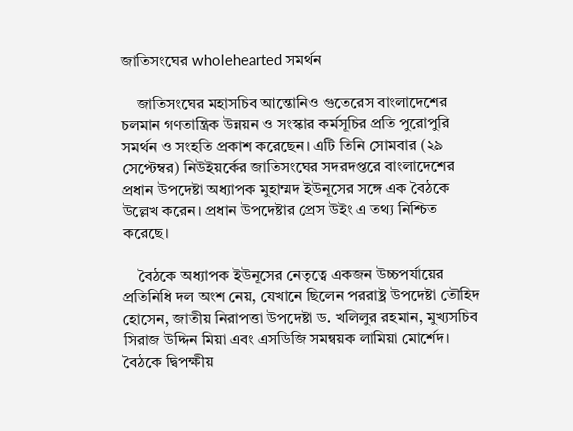জাতিসংঘের wholehearted সমর্থন

    জাতিসংঘের মহাসচিব আন্তোনিও গুতেরেস বাংলাদেশের চলমান গণতান্ত্রিক উন্নয়ন ও সংস্কার কর্মসূচির প্রতি পুরোপুরি সমর্থন ও সংহতি প্রকাশ করেছেন। এটি তিনি সোমবার (২৯ সেপ্টেম্বর) নিউইয়র্কের জাতিসংঘের সদরদপ্তরে বাংলাদেশের প্রধান উপদেষ্টা অধ্যাপক মুহাম্মদ ইউনূসের সঙ্গে এক বৈঠকে উল্লেখ করেন। প্রধান উপদেষ্টার প্রেস উইং এ তথ্য নিশ্চিত করেছে।

    বৈঠকে অধ্যাপক ইউনূসের নেতৃত্বে একজন উচ্চপর্যায়ের প্রতিনিধি দল অংশ নেয়, যেখানে ছিলেন পররাষ্ট্র উপদেষ্টা তৌহিদ হোসেন, জাতীয় নিরাপত্তা উপদেষ্টা ড. খলিলুর রহমান, মুখ্যসচিব সিরাজ উদ্দিন মিয়া এবং এসডিজি সমন্বয়ক লামিয়া মোর্শেদ। বৈঠকে দ্বিপক্ষীয়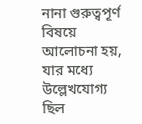নানা গুরুত্বপূর্ণ বিষয়ে আলোচনা হয়, যার মধ্যে উল্লেখযোগ্য ছিল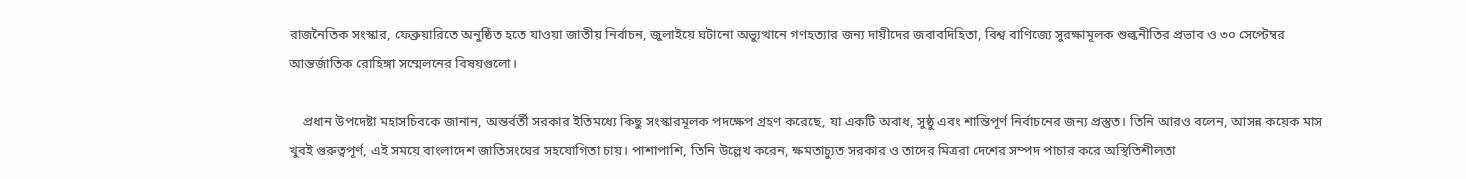রাজনৈতিক সংস্কার, ফেব্রুয়ারিতে অনুষ্ঠিত হতে যাওয়া জাতীয় নির্বাচন, জুলাইয়ে ঘটানো অভ্যুত্থানে গণহত্যার জন্য দায়ীদের জবাবদিহিতা, বিশ্ব বাণিজ্যে সুরক্ষামূলক শুল্কনীতির প্রভাব ও ৩০ সেপ্টেম্বর আন্তর্জাতিক রোহিঙ্গা সম্মেলনের বিষয়গুলো।

    প্রধান উপদেষ্টা মহাসচিবকে জানান, অন্তর্বর্তী সরকার ইতিমধ্যে কিছু সংস্কারমূলক পদক্ষেপ গ্রহণ করেছে, যা একটি অবাধ, সুষ্ঠু এবং শান্তিপূর্ণ নির্বাচনের জন্য প্রস্তুত। তিনি আরও বলেন, আসন্ন কয়েক মাস খুবই গুরুত্বপূর্ণ, এই সময়ে বাংলাদেশ জাতিসংঘের সহযোগিতা চায়। পাশাপাশি, তিনি উল্লেখ করেন, ক্ষমতাচ্যুত সরকার ও তাদের মিত্ররা দেশের সম্পদ পাচার করে অস্থিতিশীলতা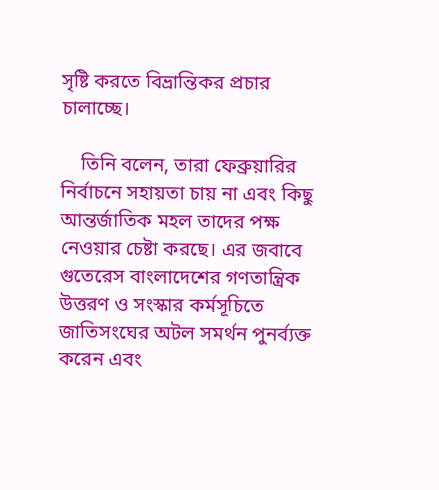সৃষ্টি করতে বিভ্রান্তিকর প্রচার চালাচ্ছে।

    তিনি বলেন, তারা ফেব্রুয়ারির নির্বাচনে সহায়তা চায় না এবং কিছু আন্তর্জাতিক মহল তাদের পক্ষ নেওয়ার চেষ্টা করছে। এর জবাবে গুতেরেস বাংলাদেশের গণতান্ত্রিক উত্তরণ ও সংস্কার কর্মসূচিতে জাতিসংঘের অটল সমর্থন পুনর্ব্যক্ত করেন এবং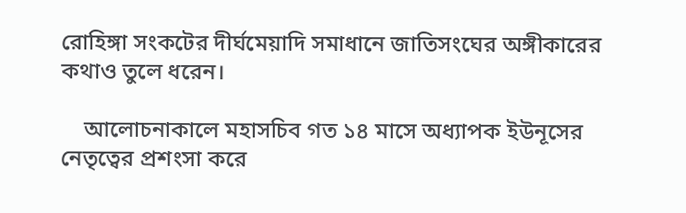রোহিঙ্গা সংকটের দীর্ঘমেয়াদি সমাধানে জাতিসংঘের অঙ্গীকারের কথাও তুলে ধরেন।

    আলোচনাকালে মহাসচিব গত ১৪ মাসে অধ্যাপক ইউনূসের নেতৃত্বের প্রশংসা করে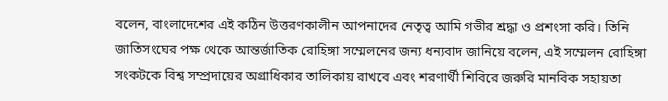বলেন, বাংলাদেশের এই কঠিন উত্তরণকালীন আপনাদের নেতৃত্ব আমি গভীর শ্রদ্ধা ও প্রশংসা করি। তিনি জাতিসংঘের পক্ষ থেকে আন্তর্জাতিক রোহিঙ্গা সম্মেলনের জন্য ধন্যবাদ জানিয়ে বলেন, এই সম্মেলন রোহিঙ্গা সংকটকে বিশ্ব সম্প্রদায়ের অগ্রাধিকার তালিকায় রাখবে এবং শরণার্থী শিবিরে জরুরি মানবিক সহায়তা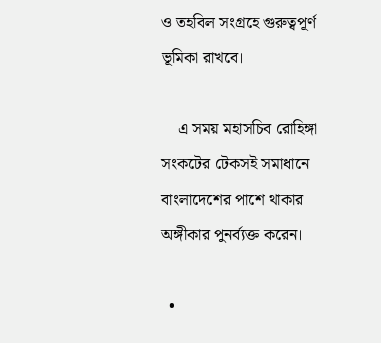ও তহবিল সংগ্রহে গুরুত্বপূর্ণ ভূমিকা রাখবে।

    এ সময় মহাসচিব রোহিঙ্গা সংকটের টেকসই সমাধানে বাংলাদেশের পাশে থাকার অঙ্গীকার পুনর্ব্যক্ত করেন।

  •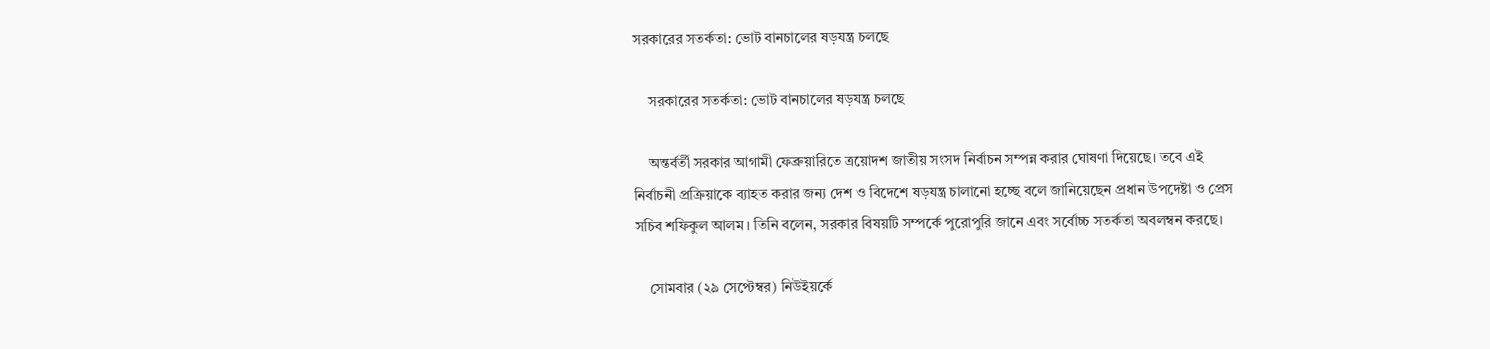সরকারের সতর্কতা: ভোট বানচালের ষড়যন্ত্র চলছে

    সরকারের সতর্কতা: ভোট বানচালের ষড়যন্ত্র চলছে

    অন্তর্বর্তী সরকার আগামী ফেব্রুয়ারিতে ত্রয়োদশ জাতীয় সংসদ নির্বাচন সম্পন্ন করার ঘোষণা দিয়েছে। তবে এই নির্বাচনী প্রক্রিয়াকে ব্যাহত করার জন্য দেশ ও বিদেশে ষড়যন্ত্র চালানো হচ্ছে বলে জানিয়েছেন প্রধান উপদেষ্টা ও প্রেস সচিব শফিকুল আলম। তিনি বলেন, সরকার বিষয়টি সম্পর্কে পুরোপুরি জানে এবং সর্বোচ্চ সতর্কতা অবলম্বন করছে।

    সোমবার (২৯ সেপ্টেম্বর) নিউইয়র্কে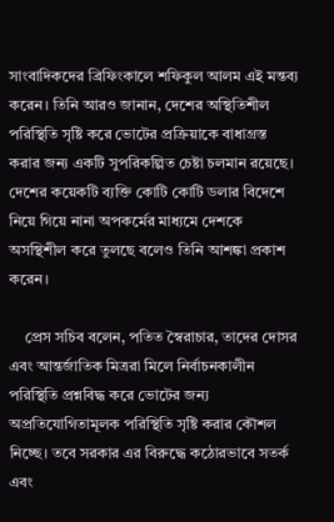সাংবাদিকদের ব্রিফিংকালে শফিকুল আলম এই মন্তব্য করেন। তিনি আরও জানান, দেশের অস্থিতিশীল পরিস্থিতি সৃষ্টি করে ভোটের প্রক্রিয়াকে বাধাগ্রস্ত করার জন্য একটি সুপরিকল্পিত চেষ্টা চলমান রয়েছে। দেশের কয়েকটি ব্যক্তি কোটি কোটি ডলার বিদেশে নিয়ে গিয়ে নানা অপকর্মের মাধ্যমে দেশকে অসস্থিশীল করে তুলছে বলেও তিনি আশঙ্কা প্রকাশ করেন।

    প্রেস সচিব বলেন, পতিত স্বৈরাচার, তাদের দোসর এবং আন্তর্জাতিক মিত্ররা মিলে নির্বাচনকালীন পরিস্থিতি প্রশ্নবিদ্ধ করে ভোটের জন্য অপ্রতিযোগিতামূলক পরিস্থিতি সৃষ্টি করার কৌশল নিচ্ছে। তবে সরকার এর বিরুদ্ধে কঠোরভাবে সতর্ক এবং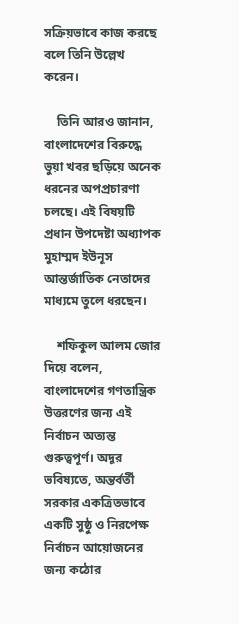সক্রিয়ভাবে কাজ করছে বলে তিনি উল্লেখ করেন।

    তিনি আরও জানান, বাংলাদেশের বিরুদ্ধে ভুয়া খবর ছড়িয়ে অনেক ধরনের অপপ্রচারণা চলছে। এই বিষয়টি প্রধান উপদেষ্টা অধ্যাপক মুহাম্মদ ইউনূস আন্তর্জাতিক নেতাদের মাধ্যমে তুলে ধরছেন।

    শফিকুল আলম জোর দিয়ে বলেন, বাংলাদেশের গণতান্ত্রিক উত্তরণের জন্য এই নির্বাচন অত্যন্ত গুরুত্বপূর্ণ। অদূর ভবিষ্যতে, অন্তর্বর্তী সরকার একত্রিতভাবে একটি সুষ্ঠু ও নিরপেক্ষ নির্বাচন আয়োজনের জন্য কঠোর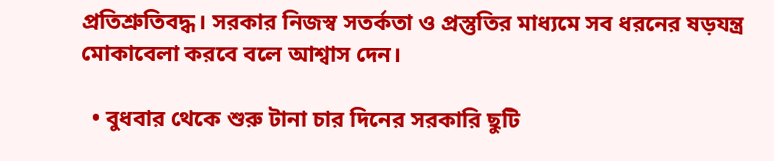প্রতিশ্রুতিবদ্ধ। সরকার নিজস্ব সতর্কতা ও প্রস্তুতির মাধ্যমে সব ধরনের ষড়যন্ত্র মোকাবেলা করবে বলে আশ্বাস দেন।

  • বুধবার থেকে শুরু টানা চার দিনের সরকারি ছুটি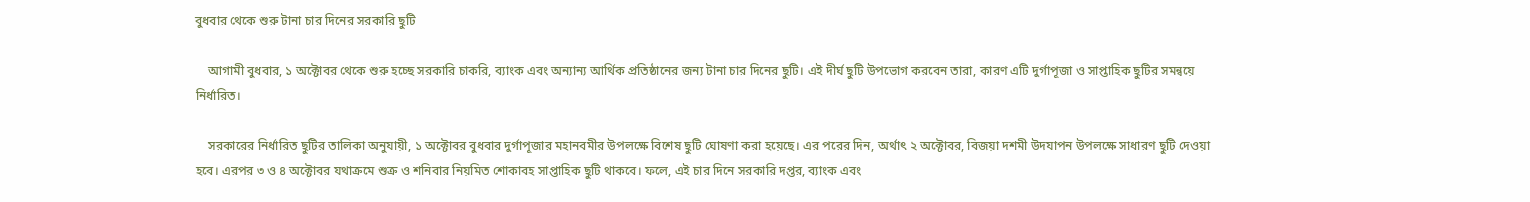বুধবার থেকে শুরু টানা চার দিনের সরকারি ছুটি

    আগামী বুধবার, ১ অক্টোবর থেকে শুরু হচ্ছে সরকারি চাকরি, ব্যাংক এবং অন্যান্য আর্থিক প্রতিষ্ঠানের জন্য টানা চার দিনের ছুটি। এই দীর্ঘ ছুটি উপভোগ করবেন তারা, কারণ এটি দুর্গাপূজা ও সাপ্তাহিক ছুটির সমন্বয়ে নির্ধারিত।

    সরকারের নির্ধারিত ছুটির তালিকা অনুযায়ী, ১ অক্টোবর বুধবার দুর্গাপূজার মহানবমীর উপলক্ষে বিশেষ ছুটি ঘোষণা করা হয়েছে। এর পরের দিন, অর্থাৎ ২ অক্টোবর, বিজয়া দশমী উদযাপন উপলক্ষে সাধারণ ছুটি দেওয়া হবে। এরপর ৩ ও ৪ অক্টোবর যথাক্রমে শুক্র ও শনিবার নিয়মিত শোকাবহ সাপ্তাহিক ছুটি থাকবে। ফলে, এই চার দিনে সরকারি দপ্তর, ব্যাংক এবং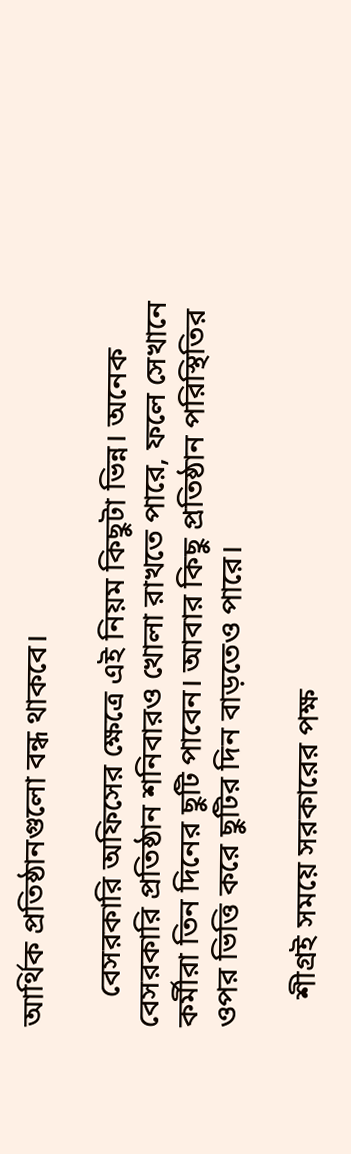আর্থিক প্রতিষ্ঠানগুলো বন্ধ থাকবে।

    বেসরকারি অফিসের ক্ষেত্রে এই নিয়ম কিছুটা ভিন্ন। অনেক বেসরকারি প্রতিষ্ঠান শনিবারও খোলা রাখতে পারে, ফলে সেখানে কর্মীরা তিন দিনের ছুটি পাবেন। আবার কিছু প্রতিষ্ঠান পরিস্থিতির ওপর ভিত্তি করে ছুটির দিন বাড়তেও পারে।

    শীগ্রই সময়ে সরকারের পক্ষ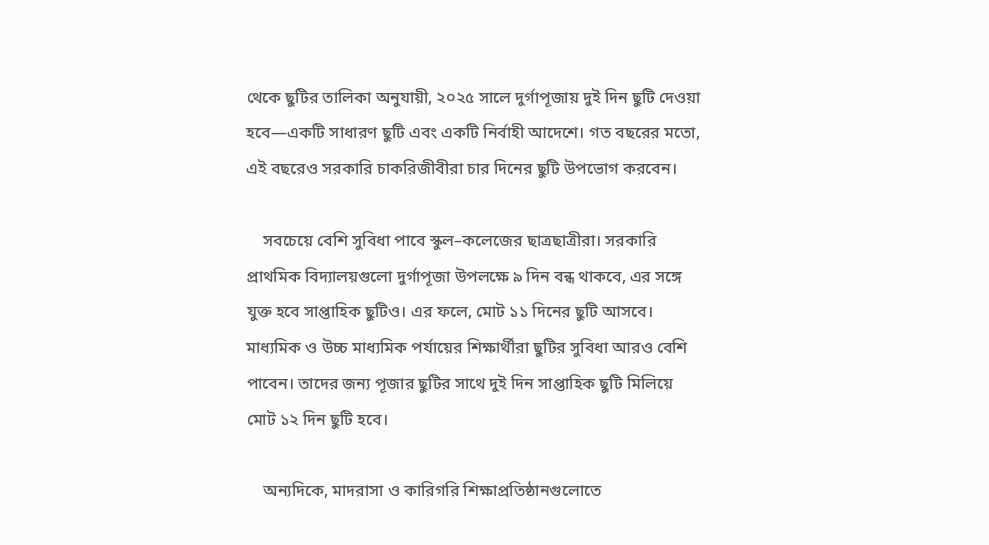থেকে ছুটির তালিকা অনুযায়ী, ২০২৫ সালে দুর্গাপূজায় দুই দিন ছুটি দেওয়া হবে—একটি সাধারণ ছুটি এবং একটি নির্বাহী আদেশে। গত বছরের মতো, এই বছরেও সরকারি চাকরিজীবীরা চার দিনের ছুটি উপভোগ করবেন।

    সবচেয়ে বেশি সুবিধা পাবে স্কুল–কলেজের ছাত্রছাত্রীরা। সরকারি প্রাথমিক বিদ্যালয়গুলো দুর্গাপূজা উপলক্ষে ৯ দিন বন্ধ থাকবে, এর সঙ্গে যুক্ত হবে সাপ্তাহিক ছুটিও। এর ফলে, মোট ১১ দিনের ছুটি আসবে। মাধ্যমিক ও উচ্চ মাধ্যমিক পর্যায়ের শিক্ষার্থীরা ছুটির সুবিধা আরও বেশি পাবেন। তাদের জন্য পূজার ছুটির সাথে দুই দিন সাপ্তাহিক ছুটি মিলিয়ে মোট ১২ দিন ছুটি হবে।

    অন্যদিকে, মাদরাসা ও কারিগরি শিক্ষাপ্রতিষ্ঠানগুলোতে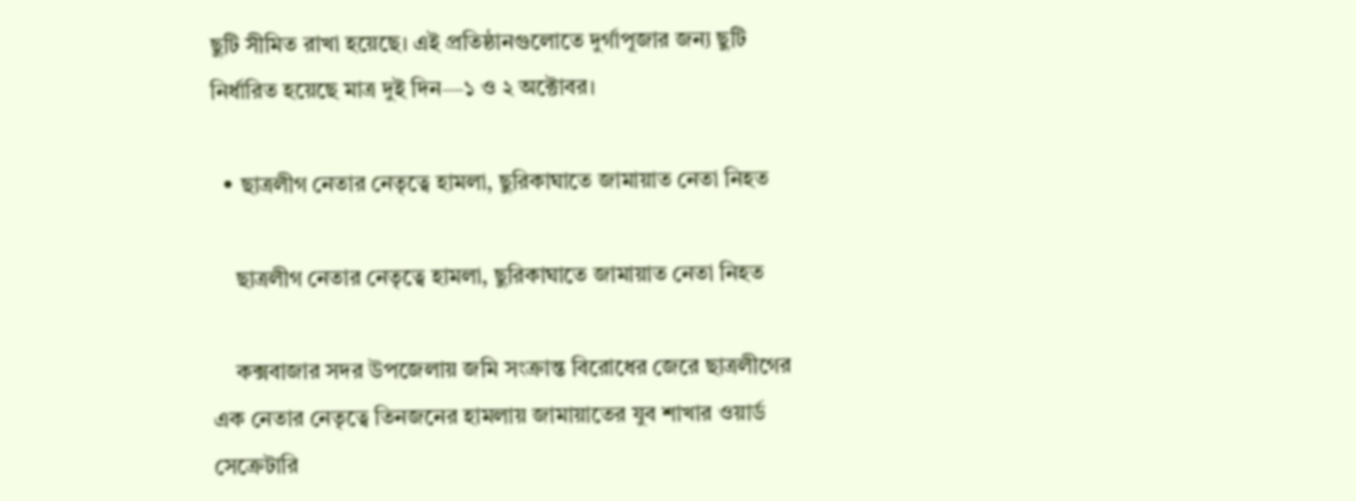ছুটি সীমিত রাখা হয়েছে। এই প্রতিষ্ঠানগুলোতে দুর্গাপূজার জন্য ছুটি নির্ধারিত হয়েছে মাত্র দুই দিন—১ ও ২ অক্টোবর।

  • ছাত্রলীগ নেতার নেতৃত্বে হামলা, ছুরিকাঘাতে জামায়াত নেতা নিহত

    ছাত্রলীগ নেতার নেতৃত্বে হামলা, ছুরিকাঘাতে জামায়াত নেতা নিহত

    কক্সবাজার সদর উপজেলায় জমি সংক্রান্ত বিরোধের জেরে ছাত্রলীগের এক নেতার নেতৃত্বে তিনজনের হামলায় জামায়াতের যুব শাখার ওয়ার্ড সেক্রেটারি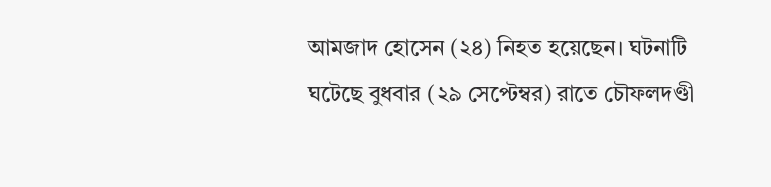আমজাদ হোসেন (২৪) নিহত হয়েছেন। ঘটনাটি ঘটেছে বুধবার (২৯ সেপ্টেম্বর) রাতে চৌফলদণ্ডী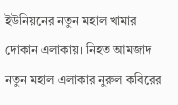ইউনিয়নের নতুন মহাল খামার দোকান এলাকায়। নিহত আমজাদ নতুন মহাল এলাকার নুরুল কবিরের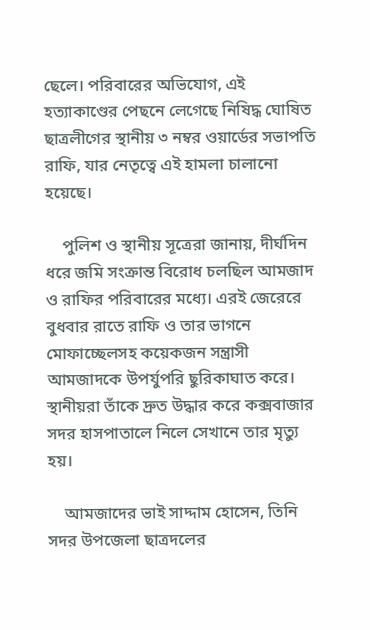ছেলে। পরিবারের অভিযোগ, এই হত্যাকাণ্ডের পেছনে লেগেছে নিষিদ্ধ ঘোষিত ছাত্রলীগের স্থানীয় ৩ নম্বর ওয়ার্ডের সভাপতি রাফি, যার নেতৃত্বে এই হামলা চালানো হয়েছে।

    পুলিশ ও স্থানীয় সূত্রেরা জানায়, দীর্ঘদিন ধরে জমি সংক্রান্ত বিরোধ চলছিল আমজাদ ও রাফির পরিবারের মধ্যে। এরই জেরেরে বুধবার রাতে রাফি ও তার ভাগনে মোফাচ্ছেলসহ কয়েকজন সন্ত্রাসী আমজাদকে উপর্যুপরি ছুরিকাঘাত করে। স্থানীয়রা তাঁকে দ্রুত উদ্ধার করে কক্সবাজার সদর হাসপাতালে নিলে সেখানে তার মৃত্যু হয়।

    আমজাদের ভাই সাদ্দাম হোসেন, তিনি সদর উপজেলা ছাত্রদলের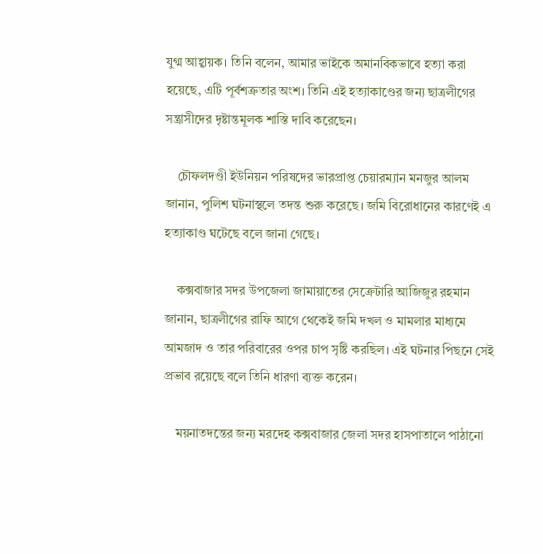যুগ্ম আহ্বায়ক। তিনি বলেন, আমার ভাইকে অমানবিকভাবে হত্যা করা হয়েছে, এটি পূর্বশত্রুতার অংশ। তিনি এই হত্যাকাণ্ডের জন্য ছাত্রলীগের সন্ত্রাসীদের দৃষ্টান্তমূলক শাস্তি দাবি করেছেন।

    চৌফলদণ্ডী ইউনিয়ন পরিষদের ভারপ্রাপ্ত চেয়ারম্যান মনজুর আলম জানান, পুলিশ ঘটনাস্থলে তদন্ত শুরু করেছে। জমি বিরোধানের কারণেই এ হত্যাকাণ্ড ঘটেছে বলে জানা গেছে।

    কক্সবাজার সদর উপজেলা জামায়াতের সেক্রেটারি আজিজুর রহমান জানান, ছাত্রলীগের রাফি আগে থেকেই জমি দখল ও মামলার মাধ্যমে আমজাদ ও তার পরিবারের ওপর চাপ সৃষ্টি করছিল। এই ঘটনার পিছনে সেই প্রভাব রয়েছে বলে তিনি ধারণা ব্যক্ত করেন।

    ময়নাতদন্তের জন্য মরদেহ কক্সবাজার জেলা সদর হাসপাতালে পাঠানো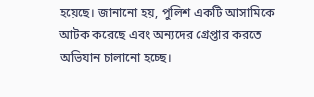হয়েছে। জানানো হয়, পুলিশ একটি আসামিকে আটক করেছে এবং অন্যদের গ্রেপ্তার করতে অভিযান চালানো হচ্ছে।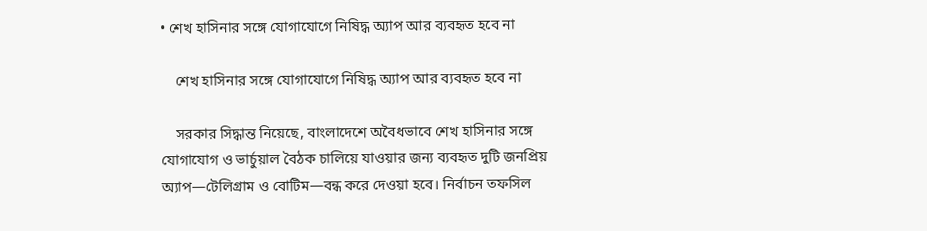• শেখ হাসিনার সঙ্গে যোগাযোগে নিষিদ্ধ অ্যাপ আর ব্যবহৃত হবে না

    শেখ হাসিনার সঙ্গে যোগাযোগে নিষিদ্ধ অ্যাপ আর ব্যবহৃত হবে না

    সরকার সিদ্ধান্ত নিয়েছে, বাংলাদেশে অবৈধভাবে শেখ হাসিনার সঙ্গে যোগাযোগ ও ভার্চুয়াল বৈঠক চালিয়ে যাওয়ার জন্য ব্যবহৃত দুটি জনপ্রিয় অ্যাপ—টেলিগ্রাম ও বোটিম—বন্ধ করে দেওয়া হবে। নির্বাচন তফসিল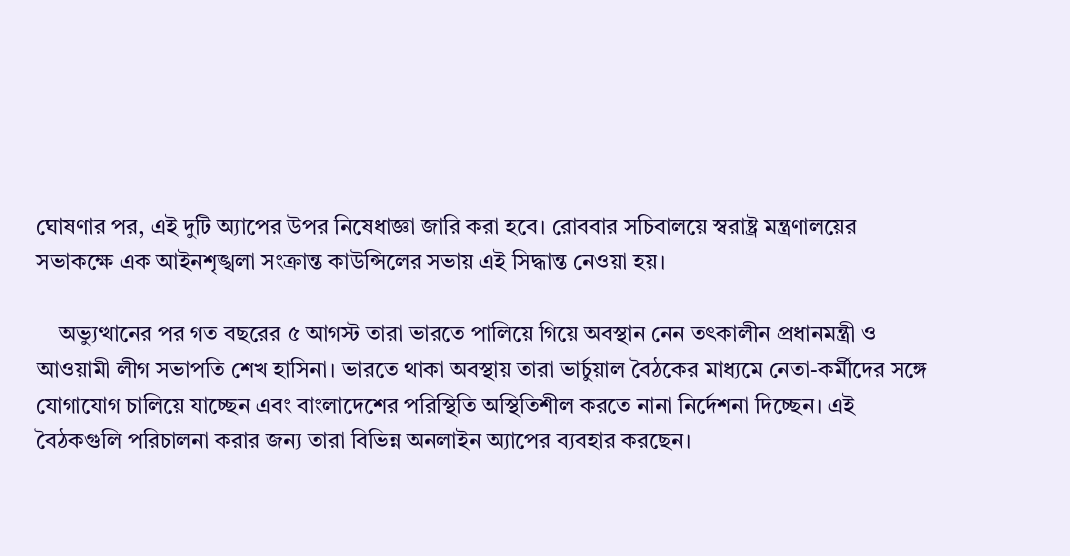ঘোষণার পর, এই দুটি অ্যাপের উপর নিষেধাজ্ঞা জারি করা হবে। রোববার সচিবালয়ে স্বরাষ্ট্র মন্ত্রণালয়ের সভাকক্ষে এক আইনশৃঙ্খলা সংক্রান্ত কাউন্সিলের সভায় এই সিদ্ধান্ত নেওয়া হয়।

    অভ্যুত্থানের পর গত বছরের ৫ আগস্ট তারা ভারতে পালিয়ে গিয়ে অবস্থান নেন তৎকালীন প্রধানমন্ত্রী ও আওয়ামী লীগ সভাপতি শেখ হাসিনা। ভারতে থাকা অবস্থায় তারা ভার্চুয়াল বৈঠকের মাধ্যমে নেতা-কর্মীদের সঙ্গে যোগাযোগ চালিয়ে যাচ্ছেন এবং বাংলাদেশের পরিস্থিতি অস্থিতিশীল করতে নানা নির্দেশনা দিচ্ছেন। এই বৈঠকগুলি পরিচালনা করার জন্য তারা বিভিন্ন অনলাইন অ্যাপের ব্যবহার করছেন।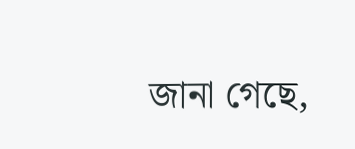জানা গেছে,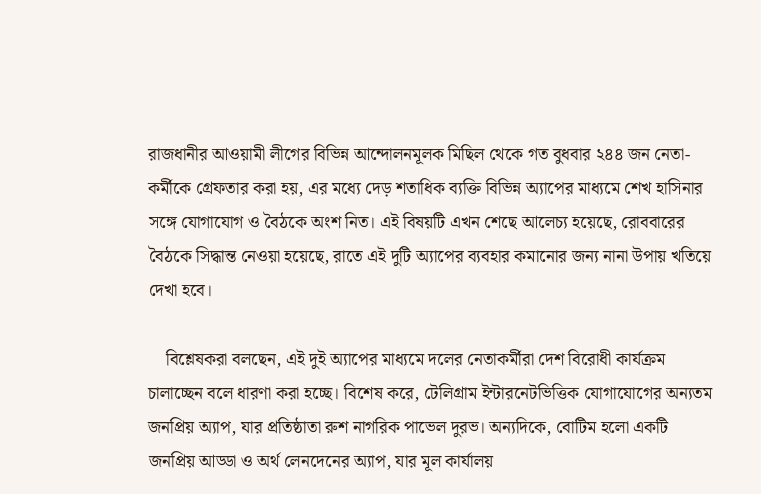রাজধানীর আওয়ামী লীগের বিভিন্ন আন্দোলনমূলক মিছিল থেকে গত বুধবার ২৪৪ জন নেতা-কর্মীকে গ্রেফতার করা হয়, এর মধ্যে দেড় শতাধিক ব্যক্তি বিভিন্ন অ্যাপের মাধ্যমে শেখ হাসিনার সঙ্গে যোগাযোগ ও বৈঠকে অংশ নিত। এই বিষয়টি এখন শেছে আলেচ্য হয়েছে, রোববারের বৈঠকে সিদ্ধান্ত নেওয়া হয়েছে, রাতে এই দুটি অ্যাপের ব্যবহার কমানোর জন্য নানা উপায় খতিয়ে দেখা হবে।

    বিশ্লেষকরা বলছেন, এই দুই অ্যাপের মাধ্যমে দলের নেতাকর্মীরা দেশ বিরোধী কার্যক্রম চালাচ্ছেন বলে ধারণা করা হচ্ছে। বিশেষ করে, টেলিগ্রাম ইন্টারনেটভিত্তিক যোগাযোগের অন্যতম জনপ্রিয় অ্যাপ, যার প্রতিষ্ঠাতা রুশ নাগরিক পাভেল দুরভ। অন্যদিকে, বোটিম হলো একটি জনপ্রিয় আড্ডা ও অর্থ লেনদেনের অ্যাপ, যার মূল কার্যালয়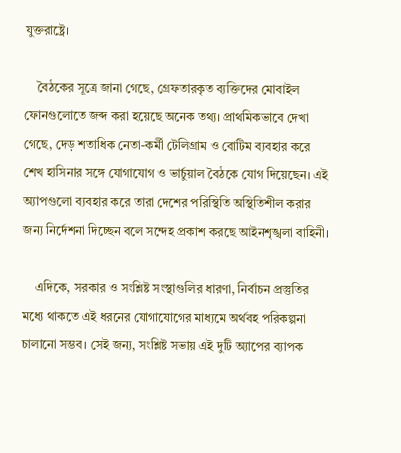যুক্তরাষ্ট্রে।

    বৈঠকের সূত্রে জানা গেছে, গ্রেফতারকৃত ব্যক্তিদের মোবাইল ফোনগুলোতে জব্দ করা হয়েছে অনেক তথ্য। প্রাথমিকভাবে দেখা গেছে, দেড় শতাধিক নেতা-কর্মী টেলিগ্রাম ও বোটিম ব্যবহার করে শেখ হাসিনার সঙ্গে যোগাযোগ ও ভার্চুয়াল বৈঠকে যোগ দিয়েছেন। এই অ্যাপগুলো ব্যবহার করে তারা দেশের পরিস্থিতি অস্থিতিশীল করার জন্য নির্দেশনা দিচ্ছেন বলে সন্দেহ প্রকাশ করছে আইনশৃঙ্খলা বাহিনী।

    এদিকে, সরকার ও সংশ্লিষ্ট সংস্থাগুলির ধারণা, নির্বাচন প্রস্তুতির মধ্যে থাকতে এই ধরনের যোগাযোগের মাধ্যমে অর্থবহ পরিকল্পনা চালানো সম্ভব। সেই জন্য, সংশ্লিষ্ট সভায় এই দুটি অ্যাপের ব্যাপক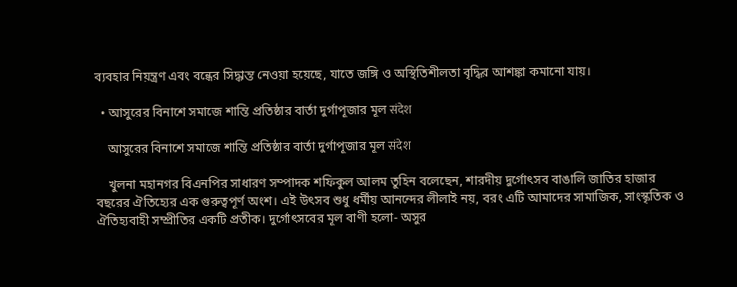ব্যবহার নিয়ন্ত্রণ এবং বন্ধের সিদ্ধান্ত নেওয়া হয়েছে, যাতে জঙ্গি ও অস্থিতিশীলতা বৃদ্ধির আশঙ্কা কমানো যায়।

  • আসুরের বিনাশে সমাজে শান্তি প্রতিষ্ঠার বার্তা দুর্গাপূজার মূল संदेश

    আসুরের বিনাশে সমাজে শান্তি প্রতিষ্ঠার বার্তা দুর্গাপূজার মূল संदेश

    খুলনা মহানগর বিএনপির সাধারণ সম্পাদক শফিকুল আলম তুহিন বলেছেন, শারদীয় দুর্গোৎসব বাঙালি জাতির হাজার বছরের ঐতিহ্যের এক গুরুত্বপূর্ণ অংশ। এই উৎসব শুধু ধর্মীয় আনন্দের লীলাই নয়, বরং এটি আমাদের সামাজিক, সাংস্কৃতিক ও ঐতিহ্যবাহী সম্প্রীতির একটি প্রতীক। দুর্গোৎসবের মূল বাণী হলো- অসুর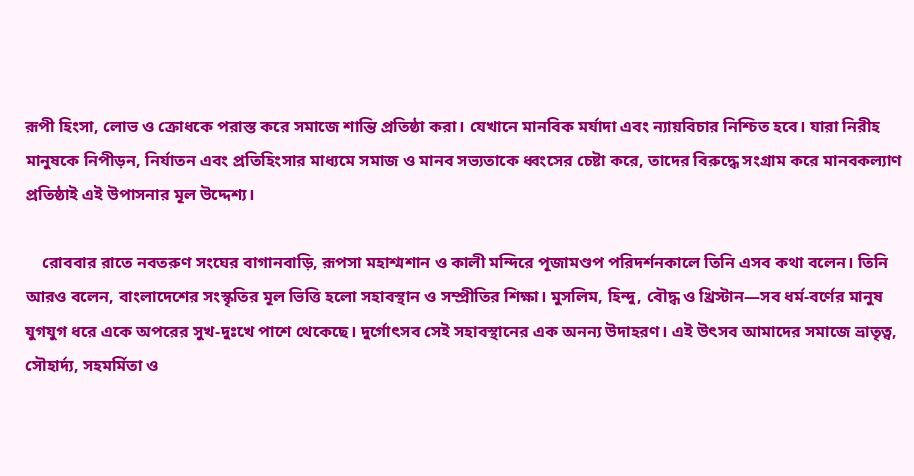রূপী হিংসা, লোভ ও ক্রোধকে পরাস্ত করে সমাজে শান্তি প্রতিষ্ঠা করা। যেখানে মানবিক মর্যাদা এবং ন্যায়বিচার নিশ্চিত হবে। যারা নিরীহ মানুষকে নিপীড়ন, নির্যাতন এবং প্রতিহিংসার মাধ্যমে সমাজ ও মানব সভ্যতাকে ধ্বংসের চেষ্টা করে, তাদের বিরুদ্ধে সংগ্রাম করে মানবকল্যাণ প্রতিষ্ঠাই এই উপাসনার মূল উদ্দেশ্য।

    রোববার রাতে নবতরুণ সংঘের বাগানবাড়ি, রূপসা মহাশ্মশান ও কালী মন্দিরে পূজামণ্ডপ পরিদর্শনকালে তিনি এসব কথা বলেন। তিনি আরও বলেন, বাংলাদেশের সংস্কৃতির মূল ভিত্তি হলো সহাবস্থান ও সম্প্রীতির শিক্ষা। মুসলিম, হিন্দু, বৌদ্ধ ও খ্রিস্টান—সব ধর্ম-বর্ণের মানুষ যুগযুগ ধরে একে অপরের সুখ-দুঃখে পাশে থেকেছে। দুর্গোৎসব সেই সহাবস্থানের এক অনন্য উদাহরণ। এই উৎসব আমাদের সমাজে ভ্রাতৃত্ব, সৌহার্দ্য, সহমর্মিতা ও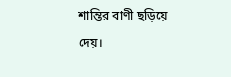শান্তির বাণী ছড়িয়ে দেয়।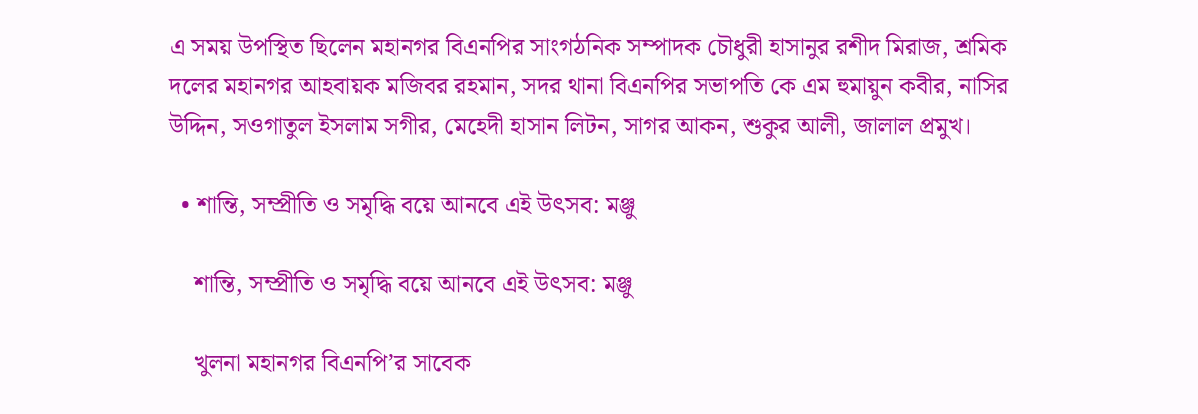এ সময় উপস্থিত ছিলেন মহানগর বিএনপির সাংগঠনিক সম্পাদক চৌধুরী হাসানুর রশীদ মিরাজ, শ্রমিক দলের মহানগর আহবায়ক মজিবর রহমান, সদর থানা বিএনপির সভাপতি কে এম হুমায়ুন কবীর, নাসির উদ্দিন, সওগাতুল ইসলাম সগীর, মেহেদী হাসান লিটন, সাগর আকন, শুকুর আলী, জালাল প্রমুখ।

  • শান্তি, সম্প্রীতি ও সমৃদ্ধি বয়ে আনবে এই উৎসব: মঞ্জু

    শান্তি, সম্প্রীতি ও সমৃদ্ধি বয়ে আনবে এই উৎসব: মঞ্জু

    খুলনা মহানগর বিএনপি’র সাবেক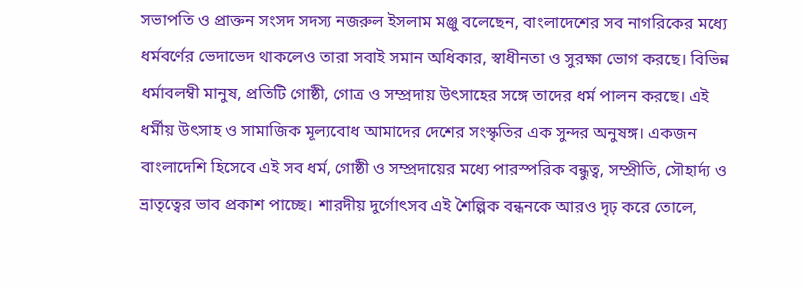সভাপতি ও প্রাক্তন সংসদ সদস্য নজরুল ইসলাম মঞ্জু বলেছেন, বাংলাদেশের সব নাগরিকের মধ্যে ধর্মবর্ণের ভেদাভেদ থাকলেও তারা সবাই সমান অধিকার, স্বাধীনতা ও সুরক্ষা ভোগ করছে। বিভিন্ন ধর্মাবলম্বী মানুষ, প্রতিটি গোষ্ঠী, গোত্র ও সম্প্রদায় উৎসাহের সঙ্গে তাদের ধর্ম পালন করছে। এই ধর্মীয় উৎসাহ ও সামাজিক মূল্যবোধ আমাদের দেশের সংস্কৃতির এক সুন্দর অনুষঙ্গ। একজন বাংলাদেশি হিসেবে এই সব ধর্ম, গোষ্ঠী ও সম্প্রদায়ের মধ্যে পারস্পরিক বন্ধুত্ব, সম্প্রীতি, সৌহার্দ্য ও ভ্রাতৃত্বের ভাব প্রকাশ পাচ্ছে। শারদীয় দুর্গোৎসব এই শৈল্পিক বন্ধনকে আরও দৃঢ় করে তোলে,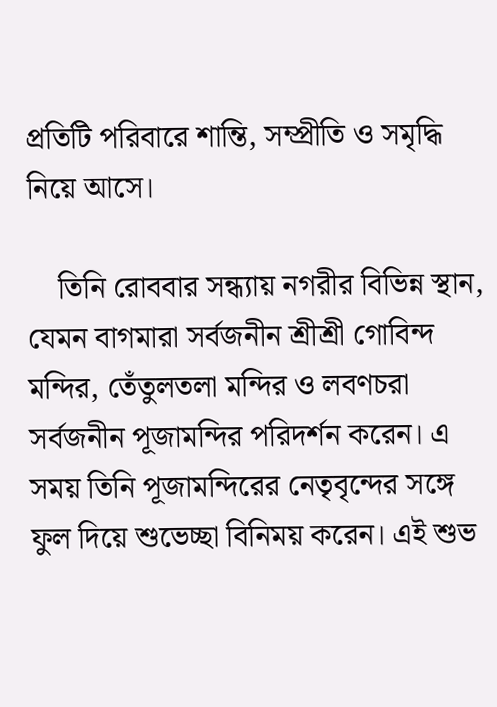প্রতিটি পরিবারে শান্তি, সম্প্রীতি ও সমৃদ্ধি নিয়ে আসে।

    তিনি রোববার সন্ধ্যায় নগরীর বিভিন্ন স্থান, যেমন বাগমারা সর্বজনীন শ্রীশ্রী গোবিন্দ মন্দির, তেঁতুলতলা মন্দির ও লবণচরা সর্বজনীন পূজামন্দির পরিদর্শন করেন। এ সময় তিনি পূজামন্দিরের নেতৃবৃন্দের সঙ্গে ফুল দিয়ে শুভেচ্ছা বিনিময় করেন। এই শুভ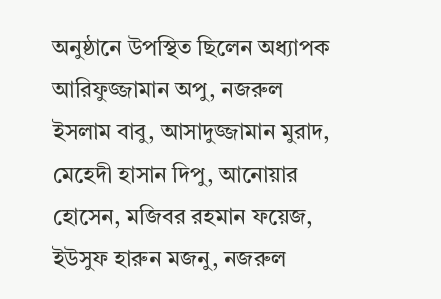অনুষ্ঠানে উপস্থিত ছিলেন অধ্যাপক আরিফুজ্জামান অপু, নজরুল ইসলাম বাবু, আসাদুজ্জামান মুরাদ, মেহেদী হাসান দিপু, আনোয়ার হোসেন, মজিবর রহমান ফয়েজ, ইউসুফ হারুন মজনু, নজরুল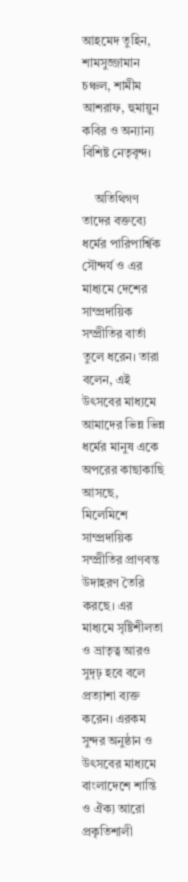আহমেদ তুহিন, শামসুজ্জামান চঞ্চল, শামীম আশরাফ, হুমায়ুন কবির ও অন্যান্য বিশিষ্ট নেতৃবৃন্দ।

    অতিথিগণ তাদের বক্তব্যে ধর্মের পারিপার্শ্বিক সৌন্দর্য ও এর মাধ্যমে দেশের সাম্প্রদায়িক সম্প্রীতির বার্তা তুলে ধরেন। তারা বলেন, এই উৎসবের মাধ্যমে আমাদের ভিন্ন ভিন্ন ধর্মের মানুষ একে অপরের কাছাকাছি আসছে, মিলেমিশে সাম্প্রদায়িক সম্প্রীতির প্রাণবন্ত উদাহরণ তৈরি করছে। এর মাধ্যমে সৃষ্টিশীলতা ও ভ্রাতৃত্ব আরও সুদৃঢ় হবে বলে প্রত্যাশা ব্যক্ত করেন। এরকম সুন্দর অনুষ্ঠান ও উৎসবের মাধ্যমে বাংলাদেশে শান্তি ও ঐক্য আরো প্রকৃতিশালী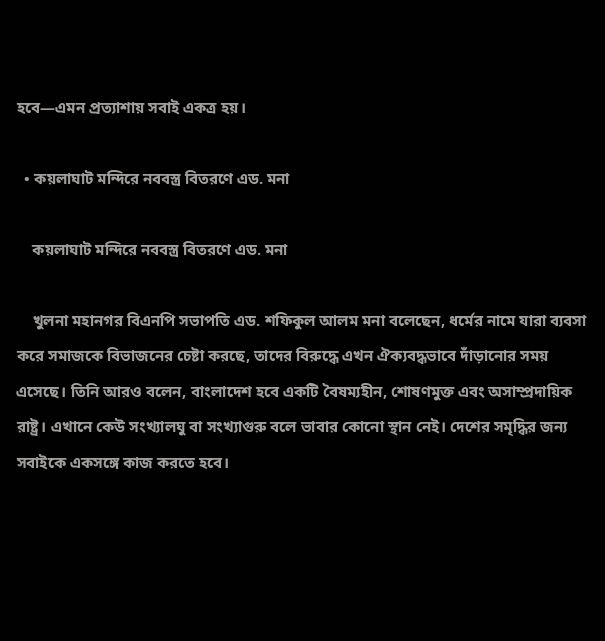হবে—এমন প্রত্যাশায় সবাই একত্র হয়।

  • কয়লাঘাট মন্দিরে নববস্ত্র বিতরণে এড. মনা

    কয়লাঘাট মন্দিরে নববস্ত্র বিতরণে এড. মনা

    খুলনা মহানগর বিএনপি সভাপতি এড. শফিকুল আলম মনা বলেছেন, ধর্মের নামে যারা ব্যবসা করে সমাজকে বিভাজনের চেষ্টা করছে, তাদের বিরুদ্ধে এখন ঐক্যবদ্ধভাবে দাঁড়ানোর সময় এসেছে। তিনি আরও বলেন, বাংলাদেশ হবে একটি বৈষম্যহীন, শোষণমুক্ত এবং অসাম্প্রদায়িক রাষ্ট্র। এখানে কেউ সংখ্যালঘু বা সংখ্যাগুরু বলে ভাবার কোনো স্থান নেই। দেশের সমৃদ্ধির জন্য সবাইকে একসঙ্গে কাজ করতে হবে।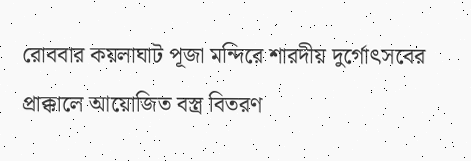রোববার কয়লাঘাট পূজা মন্দিরে শারদীয় দুর্গোৎসবের প্রাক্কালে আয়োজিত বস্ত্র বিতরণ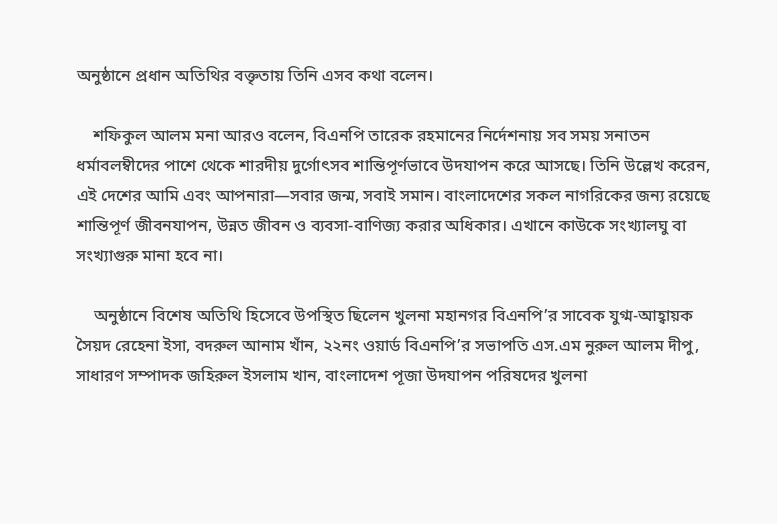অনুষ্ঠানে প্রধান অতিথির বক্তৃতায় তিনি এসব কথা বলেন।

    শফিকুল আলম মনা আরও বলেন, বিএনপি তারেক রহমানের নির্দেশনায় সব সময় সনাতন ধর্মাবলম্বীদের পাশে থেকে শারদীয় দুর্গোৎসব শান্তিপূর্ণভাবে উদযাপন করে আসছে। তিনি উল্লেখ করেন, এই দেশের আমি এবং আপনারা—সবার জন্ম, সবাই সমান। বাংলাদেশের সকল নাগরিকের জন্য রয়েছে শান্তিপূর্ণ জীবনযাপন, উন্নত জীবন ও ব্যবসা-বাণিজ্য করার অধিকার। এখানে কাউকে সংখ্যালঘু বা সংখ্যাগুরু মানা হবে না।

    অনুষ্ঠানে বিশেষ অতিথি হিসেবে উপস্থিত ছিলেন খুলনা মহানগর বিএনপি’র সাবেক যুগ্ম-আহ্বায়ক সৈয়দ রেহেনা ইসা, বদরুল আনাম খাঁন, ২২নং ওয়ার্ড বিএনপি’র সভাপতি এস.এম নুরুল আলম দীপু, সাধারণ সম্পাদক জহিরুল ইসলাম খান, বাংলাদেশ পূজা উদযাপন পরিষদের খুলনা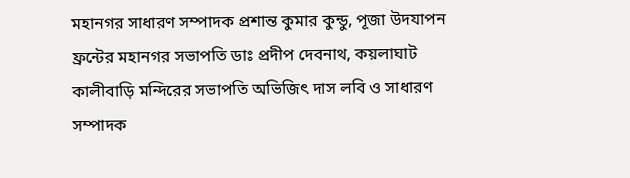মহানগর সাধারণ সম্পাদক প্রশান্ত কুমার কুন্ডু, পূজা উদযাপন ফ্রন্টের মহানগর সভাপতি ডাঃ প্রদীপ দেবনাথ, কয়লাঘাট কালীবাড়ি মন্দিরের সভাপতি অভিজিৎ দাস লবি ও সাধারণ সম্পাদক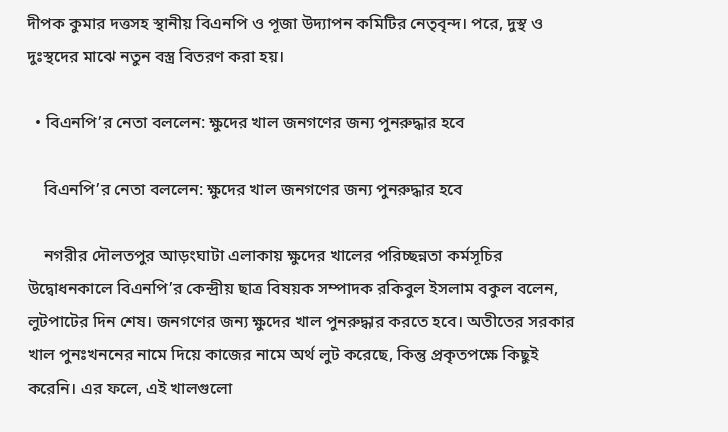দীপক কুমার দত্তসহ স্থানীয় বিএনপি ও পূজা উদ্যাপন কমিটির নেতৃবৃন্দ। পরে, দুস্থ ও দুঃস্থদের মাঝে নতুন বস্ত্র বিতরণ করা হয়।

  • বিএনপি’র নেতা বললেন: ক্ষুদের খাল জনগণের জন্য পুনরুদ্ধার হবে

    বিএনপি’র নেতা বললেন: ক্ষুদের খাল জনগণের জন্য পুনরুদ্ধার হবে

    নগরীর দৌলতপুর আড়ংঘাটা এলাকায় ক্ষুদের খালের পরিচ্ছন্নতা কর্মসূচির উদ্বোধনকালে বিএনপি’র কেন্দ্রীয় ছাত্র বিষয়ক সম্পাদক রকিবুল ইসলাম বকুল বলেন, লুটপাটের দিন শেষ। জনগণের জন্য ক্ষুদের খাল পুনরুদ্ধার করতে হবে। অতীতের সরকার খাল পুনঃখননের নামে দিয়ে কাজের নামে অর্থ লুট করেছে, কিন্তু প্রকৃতপক্ষে কিছুই করেনি। এর ফলে, এই খালগুলো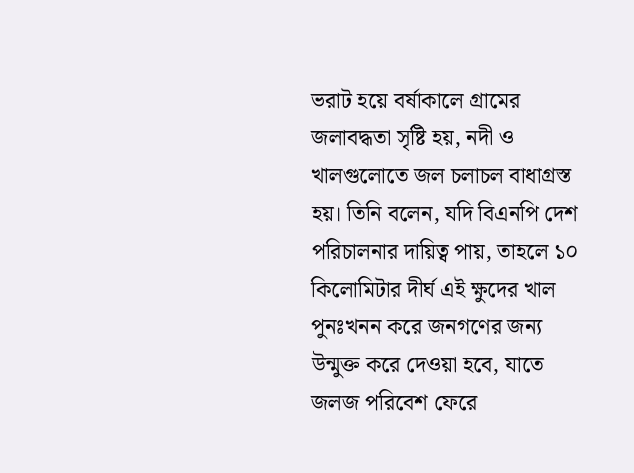ভরাট হয়ে বর্ষাকালে গ্রামের জলাবদ্ধতা সৃষ্টি হয়, নদী ও খালগুলোতে জল চলাচল বাধাগ্রস্ত হয়। তিনি বলেন, যদি বিএনপি দেশ পরিচালনার দায়িত্ব পায়, তাহলে ১০ কিলোমিটার দীর্ঘ এই ক্ষুদের খাল পুনঃখনন করে জনগণের জন্য উন্মুক্ত করে দেওয়া হবে, যাতে জলজ পরিবেশ ফেরে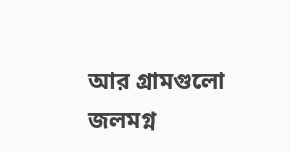আর গ্রামগুলো জলমগ্ন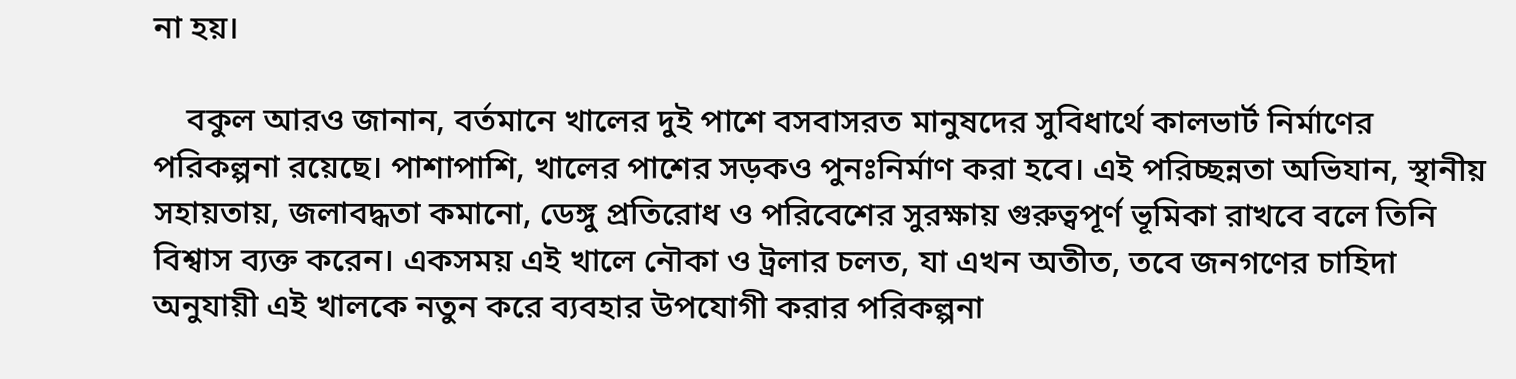না হয়।

    বকুল আরও জানান, বর্তমানে খালের দুই পাশে বসবাসরত মানুষদের সুবিধার্থে কালভার্ট নির্মাণের পরিকল্পনা রয়েছে। পাশাপাশি, খালের পাশের সড়কও পুনঃনির্মাণ করা হবে। এই পরিচ্ছন্নতা অভিযান, স্থানীয় সহায়তায়, জলাবদ্ধতা কমানো, ডেঙ্গু প্রতিরোধ ও পরিবেশের সুরক্ষায় গুরুত্বপূর্ণ ভূমিকা রাখবে বলে তিনি বিশ্বাস ব্যক্ত করেন। একসময় এই খালে নৌকা ও ট্রলার চলত, যা এখন অতীত, তবে জনগণের চাহিদা অনুযায়ী এই খালকে নতুন করে ব্যবহার উপযোগী করার পরিকল্পনা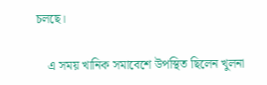চলছে।

    এ সময় খানিক সমাবেশে উপস্থিত ছিলেন খুলনা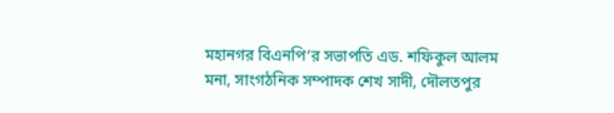মহানগর বিএনপি’র সভাপতি এড. শফিকুল আলম মনা, সাংগঠনিক সম্পাদক শেখ সাদী, দৌলতপুর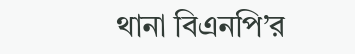থানা বিএনপি’র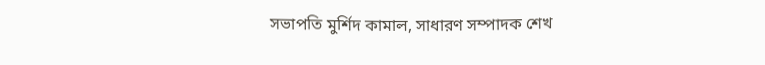সভাপতি মুর্শিদ কামাল, সাধারণ সম্পাদক শেখ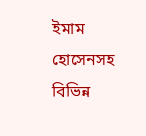ইমাম হোসেনসহ বিভিন্ন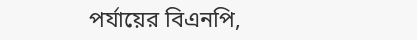পর্যায়ের বিএনপি,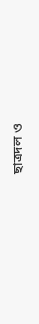ছাত্রদল ও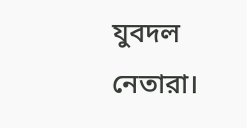যুবদল নেতারা।